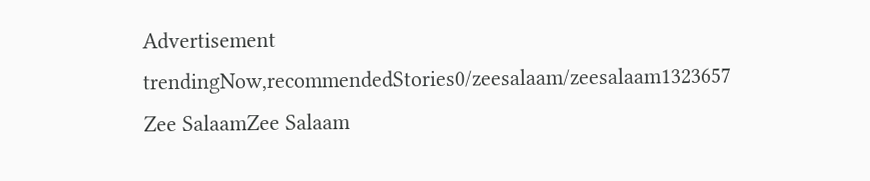Advertisement
trendingNow,recommendedStories0/zeesalaam/zeesalaam1323657
Zee SalaamZee Salaam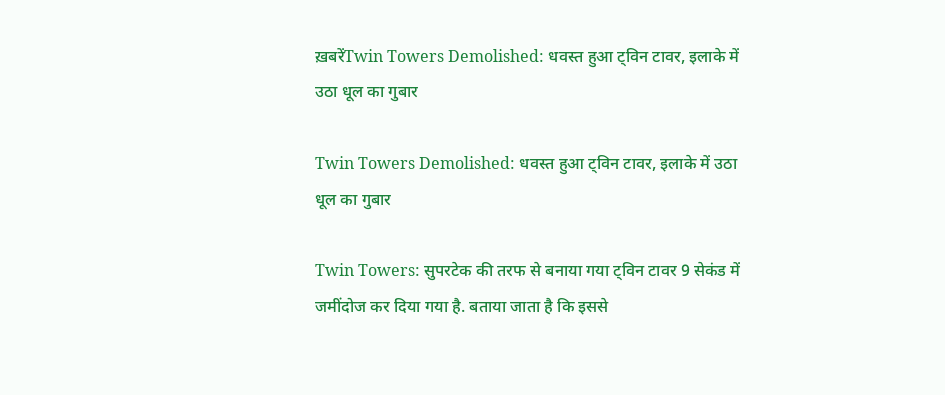ख़बरेंTwin Towers Demolished: धवस्त हुआ ट्विन टावर, इलाके में उठा धूल का गुबार

Twin Towers Demolished: धवस्त हुआ ट्विन टावर, इलाके में उठा धूल का गुबार

Twin Towers: सुपरटेक की तरफ से बनाया गया ट्विन टावर 9 सेकंड में जमींदोज कर दिया गया है. बताया जाता है कि इससे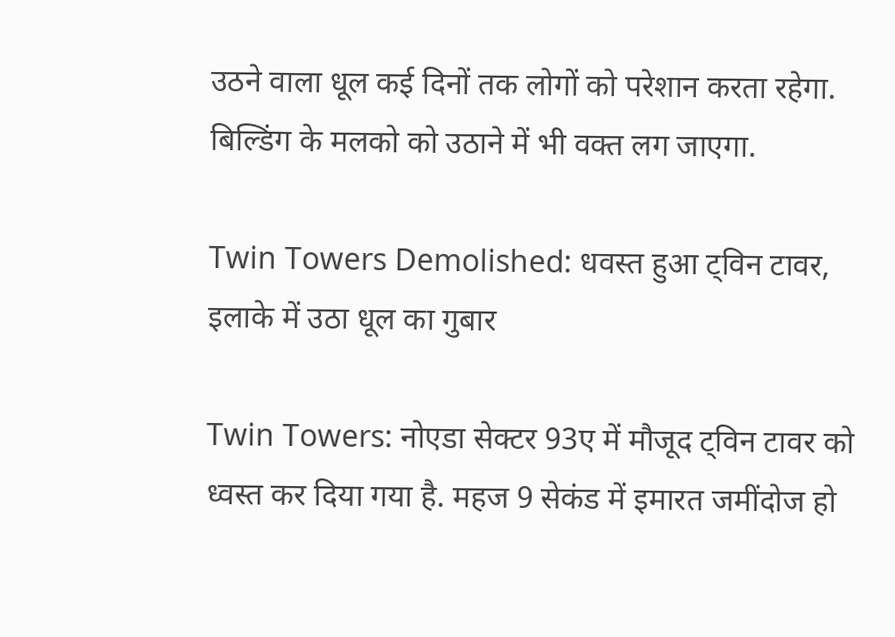उठने वाला धूल कई दिनों तक लोगों को परेशान करता रहेगा. बिल्डिंग के मलको को उठाने में भी वक्त लग जाएगा.

Twin Towers Demolished: धवस्त हुआ ट्विन टावर, इलाके में उठा धूल का गुबार

Twin Towers: नोएडा सेक्टर 93ए में मौजूद ट्विन टावर को ध्वस्त कर दिया गया है. महज 9 सेकंड में इमारत जमींदोज हो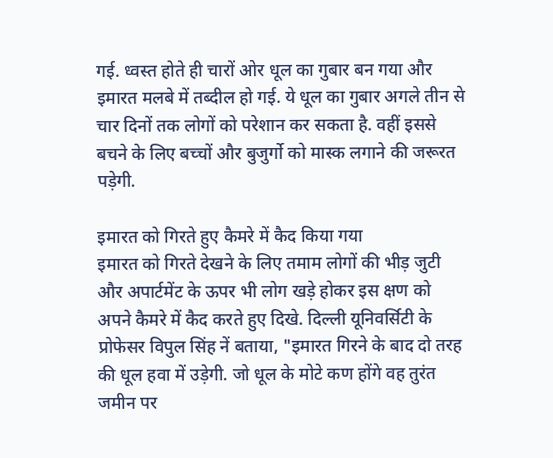गई. ध्वस्त होते ही चारों ओर धूल का गुबार बन गया और इमारत मलबे में तब्दील हो गई. ये धूल का गुबार अगले तीन से चार दिनों तक लोगों को परेशान कर सकता है. वहीं इससे बचने के लिए बच्चों और बुजुर्गो को मास्क लगाने की जरूरत पड़ेगी.

इमारत को गिरते हुए कैमरे में कैद किया गया
इमारत को गिरते देखने के लिए तमाम लोगों की भीड़ जुटी और अपार्टमेंट के ऊपर भी लोग खड़े होकर इस क्षण को अपने कैमरे में कैद करते हुए दिखे. दिल्ली यूनिवर्सिटी के प्रोफेसर विपुल सिंह नें बताया, "इमारत गिरने के बाद दो तरह की धूल हवा में उड़ेगी. जो धूल के मोटे कण होंगे वह तुरंत जमीन पर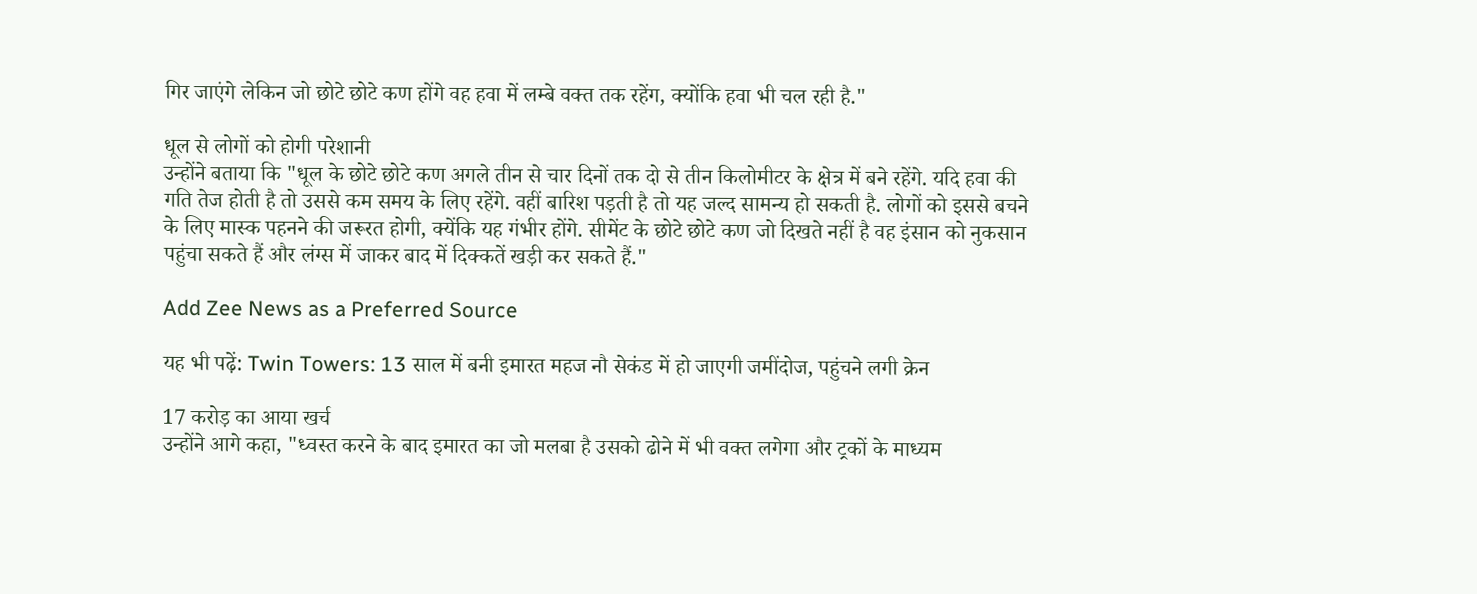गिर जाएंगे लेकिन जो छोटे छोटे कण होंगे वह हवा में लम्बे वक्त तक रहेंग, क्योंकि हवा भी चल रही है."

धूल से लोगों को होगी परेशानी
उन्होंने बताया कि "धूल के छोटे छोटे कण अगले तीन से चार दिनों तक दो से तीन किलोमीटर के क्षेत्र में बने रहेंगे. यदि हवा की गति तेज होती है तो उससे कम समय के लिए रहेंगे. वहीं बारिश पड़ती है तो यह जल्द सामन्य हो सकती है. लोगों को इससे बचने के लिए मास्क पहनने की जरूरत होगी, क्येंकि यह गंभीर होंगे. सीमेंट के छोटे छोटे कण जो दिखते नहीं है वह इंसान को नुकसान पहुंचा सकते हैं और लंग्स में जाकर बाद में दिक्कतें खड़ी कर सकते हैं."

Add Zee News as a Preferred Source

यह भी पढ़ें: Twin Towers: 13 साल में बनी इमारत महज नौ सेकंड में हो जाएगी जमींदोज, पहुंचने लगी क्रेन

17 करोड़ का आया खर्च
उन्होंने आगे कहा, "ध्वस्त करने के बाद इमारत का जो मलबा है उसको ढोने में भी वक्त लगेगा और ट्रकों के माध्यम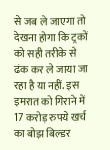से जब ले जाएगा तो देखना होगा कि ट्रकों को सही तरीके से ढंक कर ले जाया जा रहा है या नहीं. इस इमरात को गिराने में 17 करोड़ रुपये खर्च का बोझ बिल्डर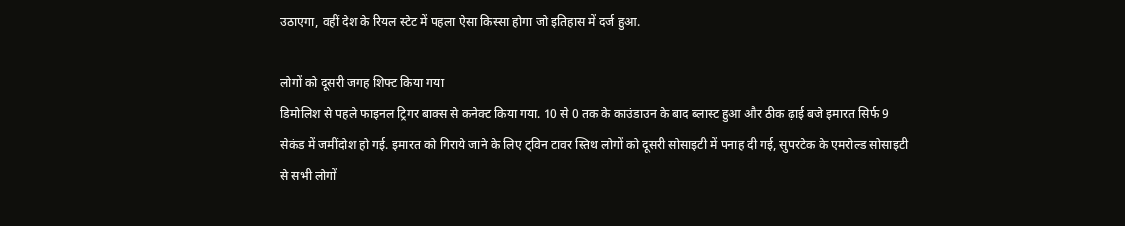उठाएगा, वहीं देश के रियल स्टेट में पहला ऐसा किस्सा होगा जो इतिहास में दर्ज हुआ.

लोगों को दूसरी जगह शिफ्ट किया गया
डिमोलिश से पहले फाइनल ट्रिगर बाक्स से कनेक्ट किया गया. 10 से 0 तक के काउंडाउन के बाद ब्लास्ट हुआ और ठीक ढ़ाई बजे इमारत सिर्फ 9 सेकंड में जमींदोश हो गई. इमारत को गिराये जाने के लिए ट्विन टावर स्तिथ लोगों को दूसरी सोसाइटी में पनाह दी गई, सुपरटेक के एमरोल्ड सोसाइटी से सभी लोगों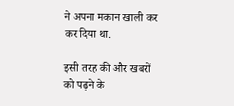ने अपना मकान खाली कर कर दिया था.

इसी तरह की और खबरों को पढ़ने के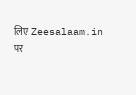लिए Zeesalaam.in पर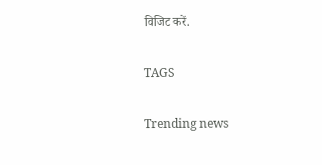विजिट करें.

TAGS

Trending news